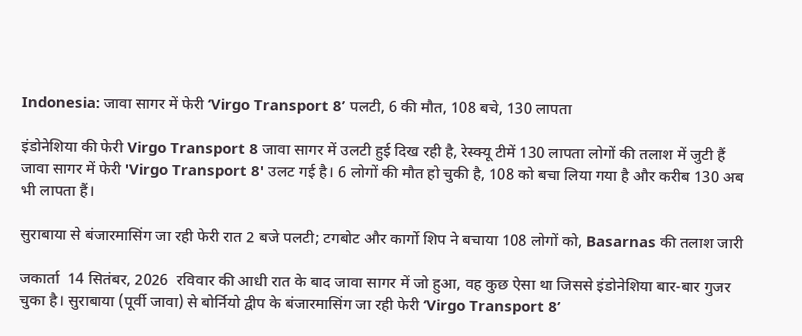Indonesia: जावा सागर में फेरी ‘Virgo Transport 8’ पलटी, 6 की मौत, 108 बचे, 130 लापता

इंडोनेशिया की फेरी Virgo Transport 8 जावा सागर में उलटी हुई दिख रही है, रेस्क्यू टीमें 130 लापता लोगों की तलाश में जुटी हैं
जावा सागर में फेरी 'Virgo Transport 8' उलट गई है। 6 लोगों की मौत हो चुकी है, 108 को बचा लिया गया है और करीब 130 अब भी लापता हैं।

सुराबाया से बंजारमासिंग जा रही फेरी रात 2 बजे पलटी; टगबोट और कार्गो शिप ने बचाया 108 लोगों को, Basarnas की तलाश जारी

जकार्ता  14 सितंबर, 2026  रविवार की आधी रात के बाद जावा सागर में जो हुआ, वह कुछ ऐसा था जिससे इंडोनेशिया बार-बार गुजर चुका है। सुराबाया (पूर्वी जावा) से बोर्नियो द्वीप के बंजारमासिंग जा रही फेरी ‘Virgo Transport 8’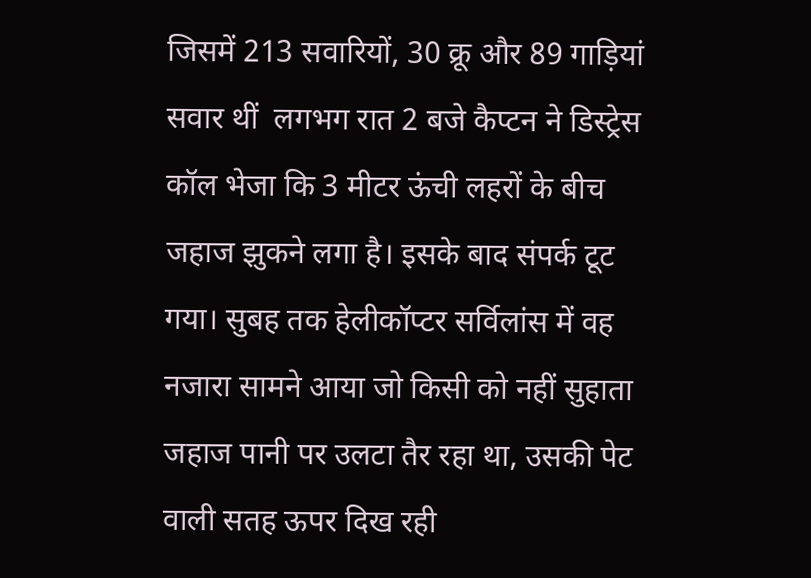जिसमें 213 सवारियों, 30 क्रू और 89 गाड़ियां सवार थीं  लगभग रात 2 बजे कैप्टन ने डिस्ट्रेस कॉल भेजा कि 3 मीटर ऊंची लहरों के बीच जहाज झुकने लगा है। इसके बाद संपर्क टूट गया। सुबह तक हेलीकॉप्टर सर्विलांस में वह नजारा सामने आया जो किसी को नहीं सुहाता जहाज पानी पर उलटा तैर रहा था, उसकी पेट वाली सतह ऊपर दिख रही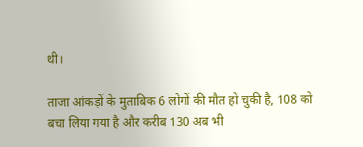थी।

ताजा आंकड़ों के मुताबिक 6 लोगों की मौत हो चुकी है, 108 को बचा लिया गया है और करीब 130 अब भी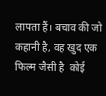लापता हैं। बचाव की जो कहानी है, वह खुद एक फिल्म जैसी है  कोई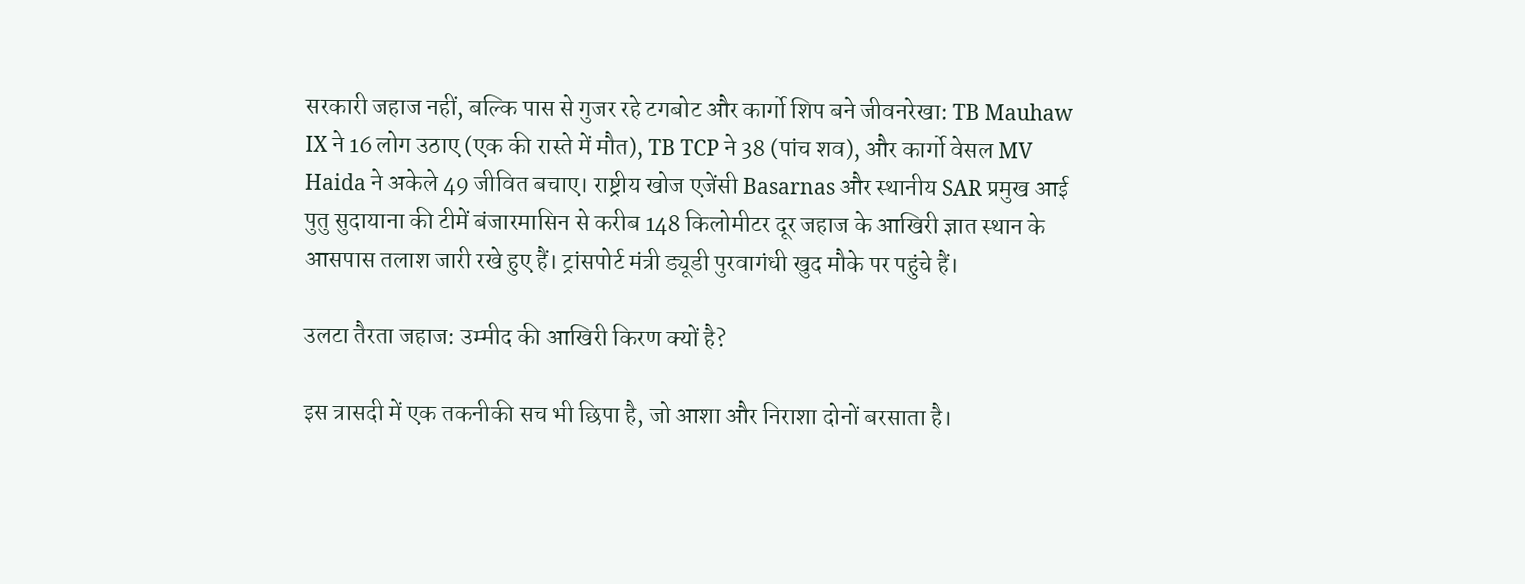सरकारी जहाज नहीं, बल्कि पास से गुजर रहे टगबोट और कार्गो शिप बने जीवनरेखा: TB Mauhaw IX ने 16 लोग उठाए (एक की रास्ते में मौत), TB TCP ने 38 (पांच शव), और कार्गो वेसल MV Haida ने अकेले 49 जीवित बचाए। राष्ट्रीय खोज एजेंसी Basarnas और स्थानीय SAR प्रमुख आई पुतु सुदायाना की टीमें बंजारमासिन से करीब 148 किलोमीटर दूर जहाज के आखिरी ज्ञात स्थान के आसपास तलाश जारी रखे हुए हैं। ट्रांसपोर्ट मंत्री ड्यूडी पुरवागंधी खुद मौके पर पहुंचे हैं।

उलटा तैरता जहाज: उम्मीद की आखिरी किरण क्यों है?

इस त्रासदी में एक तकनीकी सच भी छिपा है, जो आशा और निराशा दोनों बरसाता है।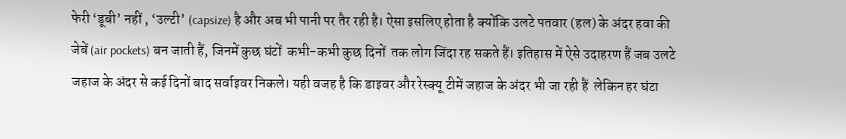फेरी ‘डूबी’ नहीं , ‘उल्टी’ (capsize) है और अब भी पानी पर तैर रही है। ऐसा इसलिए होता है क्योंकि उलटे पतवार (हल) के अंदर हवा की जेबें (air pockets) बन जाती हैं, जिनमें कुछ घंटों  कभी-कभी कुछ दिनों  तक लोग जिंदा रह सकते हैं। इतिहास में ऐसे उदाहरण हैं जब उलटे जहाज के अंदर से कई दिनों बाद सर्वाइवर निकले। यही वजह है कि डाइवर और रेस्क्यू टीमें जहाज के अंदर भी जा रही हैं  लेकिन हर घंटा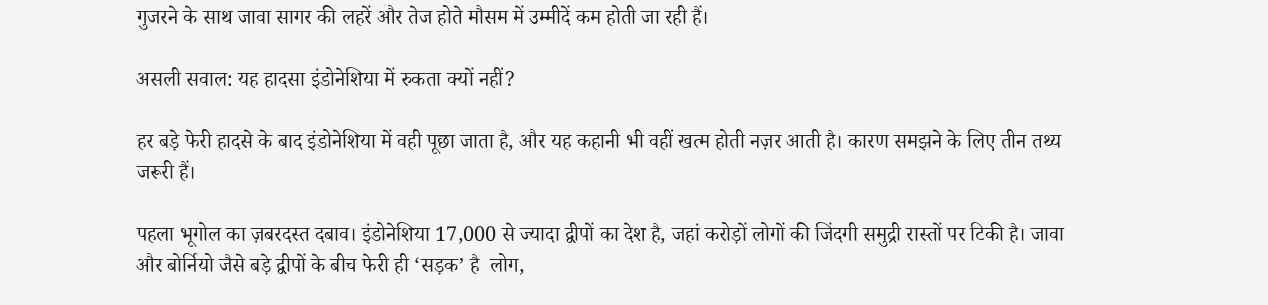गुजरने के साथ जावा सागर की लहरें और तेज होते मौसम में उम्मीदें कम होती जा रही हैं।

असली सवाल: यह हादसा इंडोनेशिया में रुकता क्यों नहीं?

हर बड़े फेरी हादसे के बाद इंडोनेशिया में वही पूछा जाता है, और यह कहानी भी वहीं खत्म होती नज़र आती है। कारण समझने के लिए तीन तथ्य जरूरी हैं।

पहला भूगोल का ज़बरदस्त दबाव। इंडोनेशिया 17,000 से ज्यादा द्वीपों का देश है, जहां करोड़ों लोगों की जिंदगी समुद्री रास्तों पर टिकी है। जावा और बोर्नियो जैसे बड़े द्वीपों के बीच फेरी ही ‘सड़क’ है  लोग,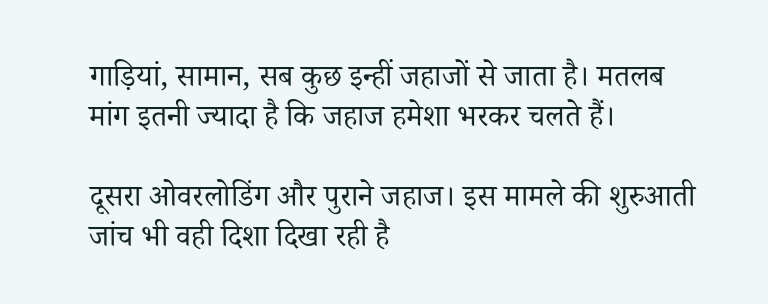गाड़ियां, सामान, सब कुछ इन्हीं जहाजों से जाता है। मतलब मांग इतनी ज्यादा है कि जहाज हमेशा भरकर चलते हैं।

दूसरा ओवरलोडिंग और पुराने जहाज। इस मामले की शुरुआती जांच भी वही दिशा दिखा रही है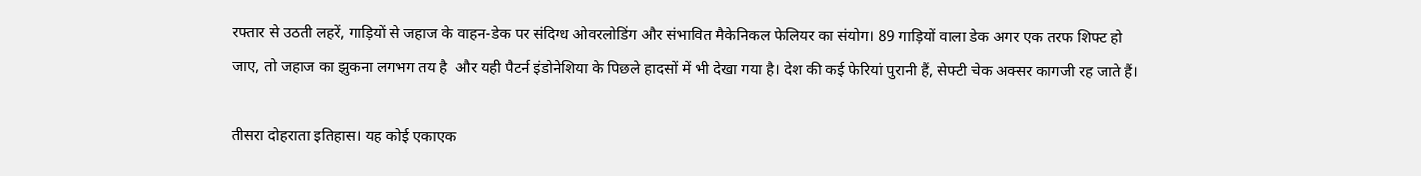रफ्तार से उठती लहरें, गाड़ियों से जहाज के वाहन-डेक पर संदिग्ध ओवरलोडिंग और संभावित मैकेनिकल फेलियर का संयोग। 89 गाड़ियों वाला डेक अगर एक तरफ शिफ्ट हो जाए, तो जहाज का झुकना लगभग तय है  और यही पैटर्न इंडोनेशिया के पिछले हादसों में भी देखा गया है। देश की कई फेरियां पुरानी हैं, सेफ्टी चेक अक्सर कागजी रह जाते हैं।

तीसरा दोहराता इतिहास। यह कोई एकाएक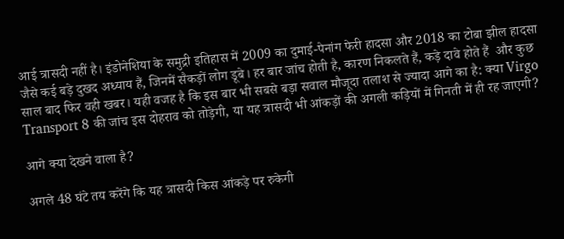आई त्रासदी नहीं है। इंडोनेशिया के समुद्री इतिहास में 2009 का दुमाई-पेनांग फेरी हादसा और 2018 का टोबा झील हादसा जैसे कई बड़े दुखद अध्याय हैं, जिनमें सैकड़ों लोग डूबे। हर बार जांच होती है, कारण निकलते हैं, कड़े दावे होते हैं  और कुछ साल बाद फिर वही खबर। यही वजह है कि इस बार भी सबसे बड़ा सवाल मौजूदा तलाश से ज्यादा आगे का है: क्या Virgo Transport 8 की जांच इस दोहराव को तोड़ेगी, या यह त्रासदी भी आंकड़ों की अगली कड़ियों में गिनती में ही रह जाएगी?

आगे क्या देखने वाला है?

अगले 48 घंटे तय करेंगे कि यह त्रासदी किस आंकड़े पर रुकेगी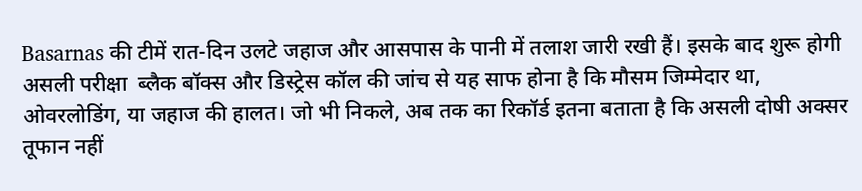Basarnas की टीमें रात-दिन उलटे जहाज और आसपास के पानी में तलाश जारी रखी हैं। इसके बाद शुरू होगी असली परीक्षा  ब्लैक बॉक्स और डिस्ट्रेस कॉल की जांच से यह साफ होना है कि मौसम जिम्मेदार था, ओवरलोडिंग, या जहाज की हालत। जो भी निकले, अब तक का रिकॉर्ड इतना बताता है कि असली दोषी अक्सर तूफान नहीं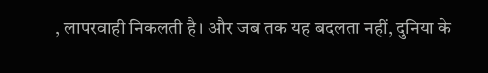, लापरवाही निकलती है। और जब तक यह बदलता नहीं, दुनिया के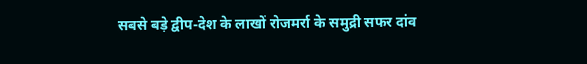सबसे बड़े द्वीप-देश के लाखों रोजमर्रा के समुद्री सफर दांव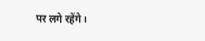पर लगे रहेंगे।